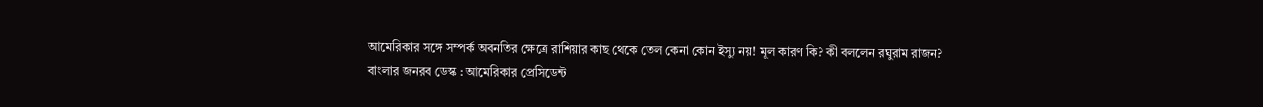আমেরিকার সঙ্গে সম্পর্ক অবনতির ক্ষেত্রে রাশিয়ার কাছ থেকে তেল কেনা কোন ইস্যু নয়! মূল কারণ কি? কী বললেন রঘুরাম রাজন?
বাংলার জনরব ডেস্ক : আমেরিকার প্রেসিডেন্ট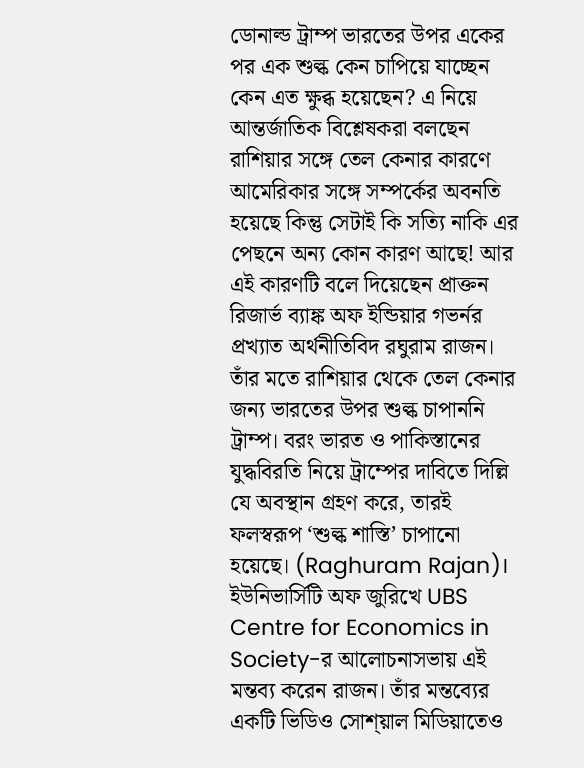ডোনাল্ড ট্রাম্প ভারতের উপর একের পর এক শুল্ক কেন চাপিয়ে যাচ্ছেন কেন এত ক্ষুব্ধ হয়েছেন? এ নিয়ে আন্তর্জাতিক বিশ্লেষকরা বলছেন রাশিয়ার সঙ্গে তেল কেনার কারণে আমেরিকার সঙ্গে সম্পর্কের অবনতি হয়েছে কিন্তু সেটাই কি সত্যি নাকি এর পেছনে অন্য কোন কারণ আছে! আর এই কারণটি বলে দিয়েছেন প্রাক্তন রিজার্ভ ব্যাঙ্ক অফ ইন্ডিয়ার গভর্নর প্রখ্যাত অর্থনীতিবিদ রঘুরাম রাজন। তাঁর মতে রাশিয়ার থেকে তেল কেনার জন্য ভারতের উপর শুল্ক চাপাননি ট্রাম্প। বরং ভারত ও পাকিস্তানের যুদ্ধবিরতি নিয়ে ট্রাম্পের দাবিতে দিল্লি যে অবস্থান গ্রহণ করে, তারই ফলস্বরূপ ‘শুল্ক শাস্তি’ চাপানো হয়েছে। (Raghuram Rajan)।
ইউনিভার্সিটি অফ জুরিখে UBS Centre for Economics in Society-র আলোচনাসভায় এই মন্তব্য করেন রাজন। তাঁর মন্তব্যের একটি ভিডিও সোশ্য়াল মিডিয়াতেও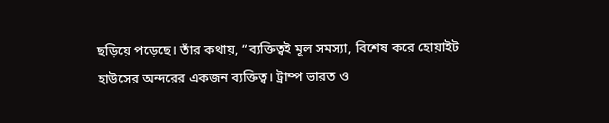ছড়িয়ে পড়েছে। তাঁর কথায়, “ব্যক্তিত্বই মূল সমস্যা, বিশেষ করে হোয়াইট হাউসের অন্দরের একজন ব্যক্তিত্ব। ট্রাম্প ভারত ও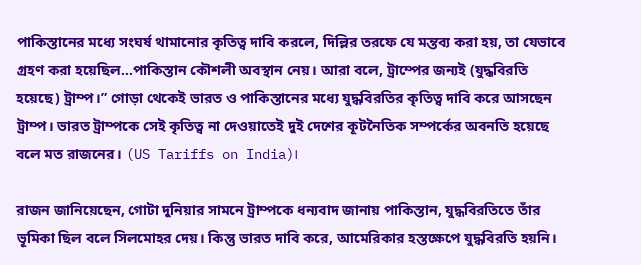পাকিস্তানের মধ্যে সংঘর্ষ থামানোর কৃতিত্ব দাবি করলে, দিল্লির তরফে যে মন্তব্য করা হয়, তা যেভাবে গ্রহণ করা হয়েছিল…পাকিস্তান কৌশলী অবস্থান নেয়। আরা বলে, ট্রাম্পের জন্যই (যুদ্ধবিরতি হয়েছে) ট্রাম্প।” গোড়া থেকেই ভারত ও পাকিস্তানের মধ্যে যুদ্ধবিরতির কৃতিত্ব দাবি করে আসছেন ট্রাম্প। ভারত ট্রাম্পকে সেই কৃতিত্ব না দেওয়াতেই দুই দেশের কূটনৈতিক সম্পর্কের অবনতি হয়েছে বলে মত রাজনের। (US Tariffs on India)।

রাজন জানিয়েছেন, গোটা দুনিয়ার সামনে ট্রাম্পকে ধন্যবাদ জানায় পাকিস্তান, যুদ্ধবিরতিতে তাঁর ভূমিকা ছিল বলে সিলমোহর দেয়। কিন্তু ভারত দাবি করে, আমেরিকার হস্তক্ষেপে যুদ্ধবিরতি হয়নি।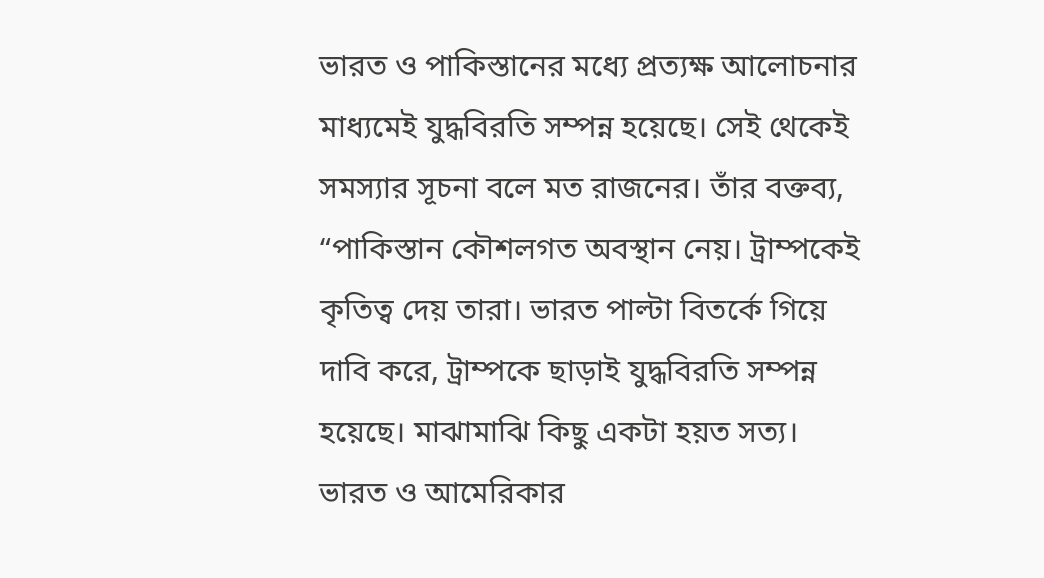ভারত ও পাকিস্তানের মধ্যে প্রত্যক্ষ আলোচনার মাধ্যমেই যুদ্ধবিরতি সম্পন্ন হয়েছে। সেই থেকেই সমস্যার সূচনা বলে মত রাজনের। তাঁর বক্তব্য, “পাকিস্তান কৌশলগত অবস্থান নেয়। ট্রাম্পকেই কৃতিত্ব দেয় তারা। ভারত পাল্টা বিতর্কে গিয়ে দাবি করে, ট্রাম্পকে ছাড়াই যুদ্ধবিরতি সম্পন্ন হয়েছে। মাঝামাঝি কিছু একটা হয়ত সত্য। ভারত ও আমেরিকার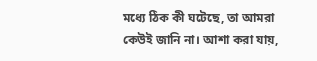মধ্যে ঠিক কী ঘটেছে, তা আমরা কেউই জানি না। আশা করা যায়,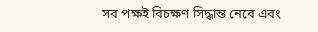সব পক্ষই বিচক্ষণ সিদ্ধান্ত নেবে এবং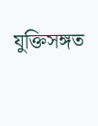যুক্তিসঙ্গত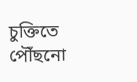চুক্তিতে পৌঁছনো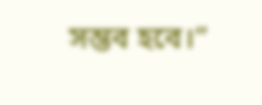সম্ভব হবে।”